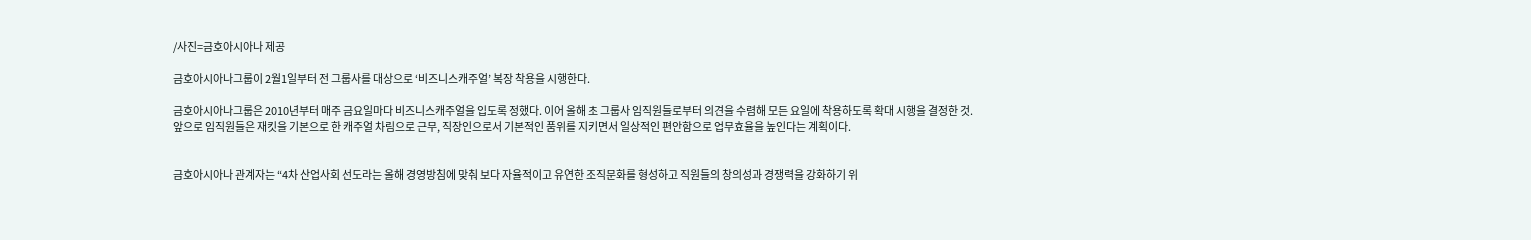/사진=금호아시아나 제공

금호아시아나그룹이 2월1일부터 전 그룹사를 대상으로 ‘비즈니스캐주얼’ 복장 착용을 시행한다.

금호아시아나그룹은 2010년부터 매주 금요일마다 비즈니스캐주얼을 입도록 정했다. 이어 올해 초 그룹사 임직원들로부터 의견을 수렴해 모든 요일에 착용하도록 확대 시행을 결정한 것. 앞으로 임직원들은 재킷을 기본으로 한 캐주얼 차림으로 근무, 직장인으로서 기본적인 품위를 지키면서 일상적인 편안함으로 업무효율을 높인다는 계획이다.


금호아시아나 관계자는 “4차 산업사회 선도라는 올해 경영방침에 맞춰 보다 자율적이고 유연한 조직문화를 형성하고 직원들의 창의성과 경쟁력을 강화하기 위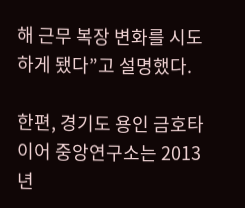해 근무 복장 변화를 시도하게 됐다”고 설명했다.

한편, 경기도 용인 금호타이어 중앙연구소는 2013년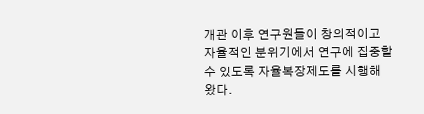개관 이후 연구원들이 창의적이고 자율적인 분위기에서 연구에 집중할 수 있도록 자율복장제도를 시행해 왔다.